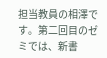担当教員の相澤です。第二回目のゼミでは、新書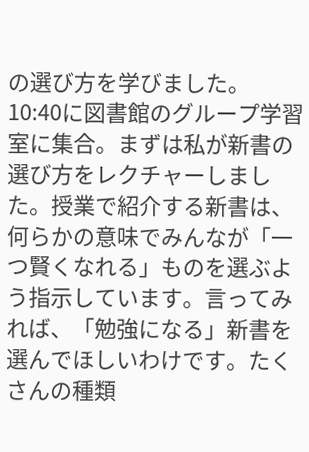の選び方を学びました。
10:40に図書館のグループ学習室に集合。まずは私が新書の選び方をレクチャーしました。授業で紹介する新書は、何らかの意味でみんなが「一つ賢くなれる」ものを選ぶよう指示しています。言ってみれば、「勉強になる」新書を選んでほしいわけです。たくさんの種類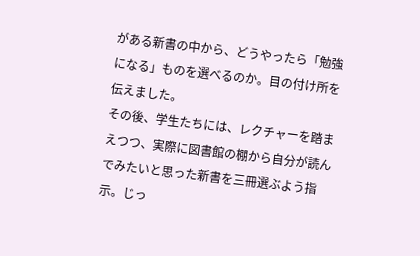がある新書の中から、どうやったら「勉強になる」ものを選べるのか。目の付け所を伝えました。
その後、学生たちには、レクチャーを踏まえつつ、実際に図書館の棚から自分が読んでみたいと思った新書を三冊選ぶよう指示。じっ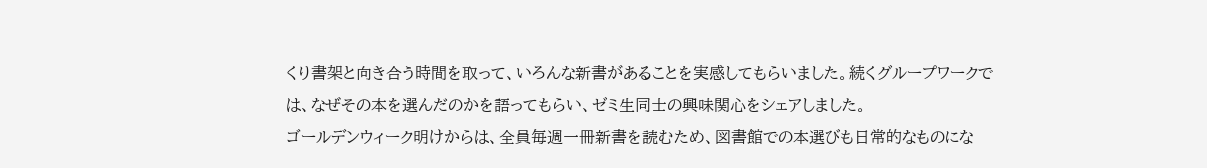くり書架と向き合う時間を取って、いろんな新書があることを実感してもらいました。続くグループワークでは、なぜその本を選んだのかを語ってもらい、ゼミ生同士の興味関心をシェアしました。
ゴールデンウィーク明けからは、全員毎週一冊新書を読むため、図書館での本選びも日常的なものにな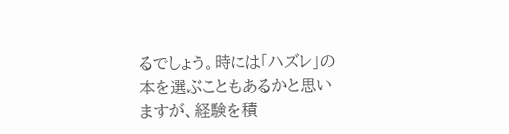るでしょう。時には「ハズレ」の本を選ぶこともあるかと思いますが、経験を積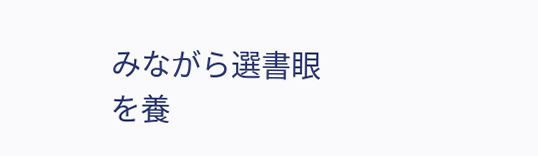みながら選書眼を養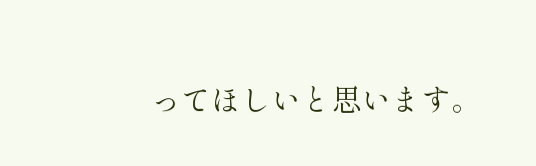ってほしいと思います。